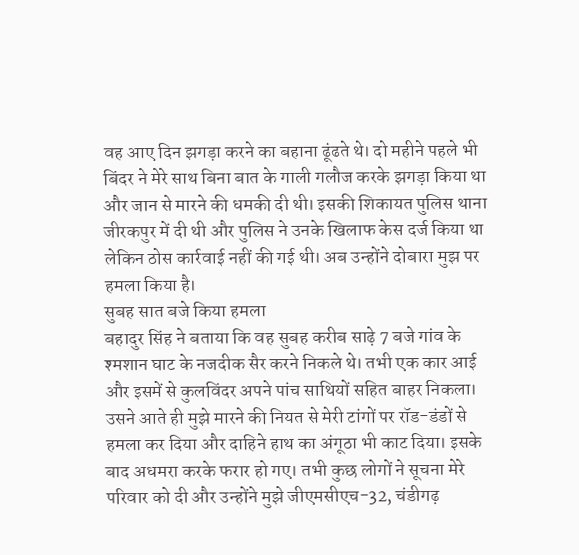वह आए दिन झगड़ा करने का बहाना ढूंढते थे। दो महीने पहले भी बिंदर ने मेरे साथ बिना बात के गाली गलौज करके झगड़ा किया था और जान से मारने की धमकी दी थी। इसकी शिकायत पुलिस थाना जीरकपुर में दी थी और पुलिस ने उनके खिलाफ केस दर्ज किया था लेकिन ठोस कार्रवाई नहीं की गई थी। अब उन्होंने दोबारा मुझ पर हमला किया है।
सुबह सात बजे किया हमला
बहादुर सिंह ने बताया कि वह सुबह करीब साढ़े 7 बजे गांव के श्मशान घाट के नजदीक सैर करने निकले थे। तभी एक कार आई और इसमें से कुलविंदर अपने पांच साथियों सहित बाहर निकला। उसने आते ही मुझे मारने की नियत से मेरी टांगों पर रॉड-डंडों से हमला कर दिया और दाहिने हाथ का अंगूठा भी काट दिया। इसके बाद अधमरा करके फरार हो गए। तभी कुछ लोगों ने सूचना मेरे परिवार को दी और उन्होंने मुझे जीएमसीएच-32, चंडीगढ़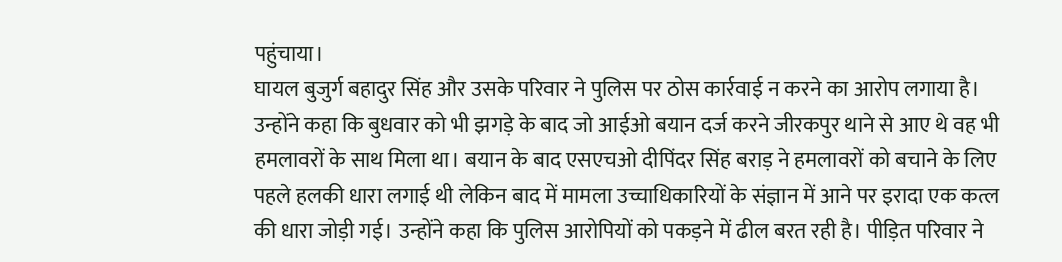पहुंचाया।
घायल बुजुर्ग बहादुर सिंह और उसके परिवार ने पुलिस पर ठोस कार्रवाई न करने का आरोप लगाया है। उन्होंने कहा कि बुधवार को भी झगड़े के बाद जो आईओ बयान दर्ज करने जीरकपुर थाने से आए थे वह भी हमलावरों के साथ मिला था। बयान के बाद एसएचओ दीपिंदर सिंह बराड़ ने हमलावरों को बचाने के लिए पहले हलकी धारा लगाई थी लेकिन बाद में मामला उच्चाधिकारियों के संज्ञान में आने पर इरादा एक कत्ल की धारा जोड़ी गई। उन्होंने कहा कि पुलिस आरोपियों को पकड़ने में ढील बरत रही है। पीड़ित परिवार ने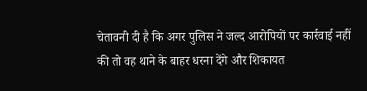चेतावनी दी है कि अगर पुलिस ने जल्द आरोपियों पर कार्रवाई नहीं की तो वह थाने के बाहर धरना देंगे और शिकायत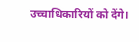उच्चाधिकारियों को देंगे।